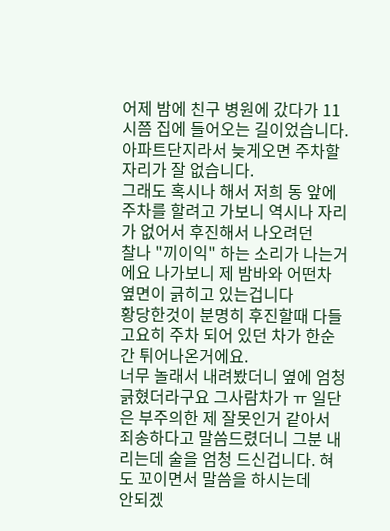어제 밤에 친구 병원에 갔다가 11시쯤 집에 들어오는 길이었습니다.
아파트단지라서 늦게오면 주차할 자리가 잘 없습니다.
그래도 혹시나 해서 저희 동 앞에 주차를 할려고 가보니 역시나 자리가 없어서 후진해서 나오려던
찰나 "끼이익" 하는 소리가 나는거에요 나가보니 제 밤바와 어떤차 옆면이 긁히고 있는겁니다
황당한것이 분명히 후진할때 다들 고요히 주차 되어 있던 차가 한순간 튀어나온거에요.
너무 놀래서 내려봤더니 옆에 엄청 긁혔더라구요 그사람차가 ㅠ 일단은 부주의한 제 잘못인거 같아서
죄송하다고 말씀드렸더니 그분 내리는데 술을 엄청 드신겁니다. 혀도 꼬이면서 말씀을 하시는데
안되겠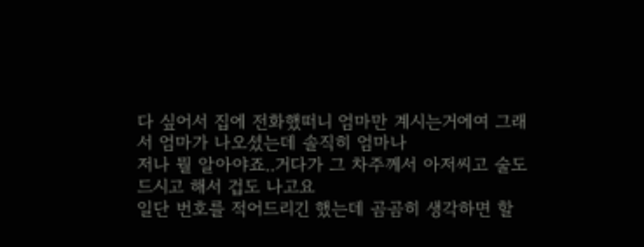다 싶어서 집에 전화했떠니 엄마만 계시는거에여 그래서 엄마가 나오셨는데 솔직히 엄마나
저나 뭘 알아야죠..거다가 그 차주께서 아저씨고 술도 드시고 해서 겁도 나고요
일단 번호를 적어드리긴 했는데 곰곰히 생각하면 할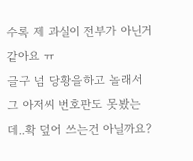수록 제 과실이 전부가 아닌거 같아요 ㅠ
글구 넘 당황을하고 놀래서 그 아저씨 번호판도 못봤는데..확 덮어 쓰는건 아닐까요?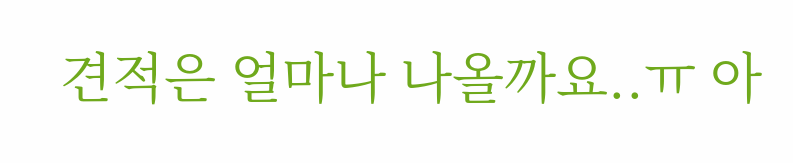견적은 얼마나 나올까요..ㅠ 아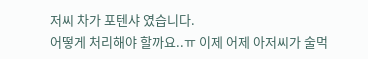저씨 차가 포텐샤 였습니다.
어떻게 처리해야 할까요..ㅠ 이제 어제 아저씨가 술먹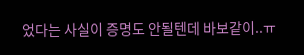었다는 사실이 증명도 안될텐데 바보같이..ㅠ